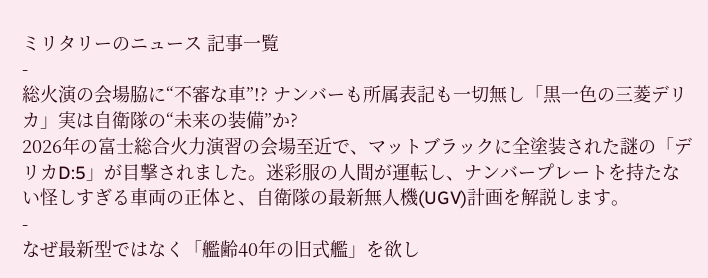ミリタリーのニュース 記事一覧
-
総火演の会場脇に“不審な車”!? ナンバーも所属表記も一切無し「黒一色の三菱デリカ」実は自衛隊の“未来の装備”か?
2026年の富士総合火力演習の会場至近で、マットブラックに全塗装された謎の「デリカD:5」が目撃されました。迷彩服の人間が運転し、ナンバープレートを持たない怪しすぎる車両の正体と、自衛隊の最新無人機(UGV)計画を解説します。
-
なぜ最新型ではなく「艦齢40年の旧式艦」を欲し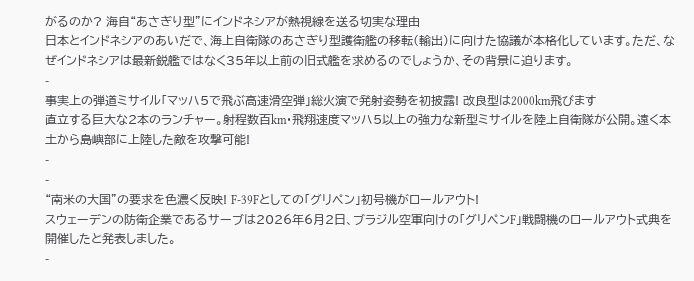がるのか? 海自“あさぎり型”にインドネシアが熱視線を送る切実な理由
日本とインドネシアのあいだで、海上自衛隊のあさぎり型護衛艦の移転(輸出)に向けた協議が本格化しています。ただ、なぜインドネシアは最新鋭艦ではなく35年以上前の旧式艦を求めるのでしょうか、その背景に迫ります。
-
事実上の弾道ミサイル「マッハ5で飛ぶ高速滑空弾」総火演で発射姿勢を初披露! 改良型は2000km飛びます
直立する巨大な2本のランチャー。射程数百km・飛翔速度マッハ5以上の強力な新型ミサイルを陸上自衛隊が公開。遠く本土から島嶼部に上陸した敵を攻撃可能!
-
-
“南米の大国”の要求を色濃く反映! F-39Fとしての「グリペン」初号機がロールアウト!
スウェーデンの防衛企業であるサーブは2026年6月2日、ブラジル空軍向けの「グリペンF」戦闘機のロールアウト式典を開催したと発表しました。
-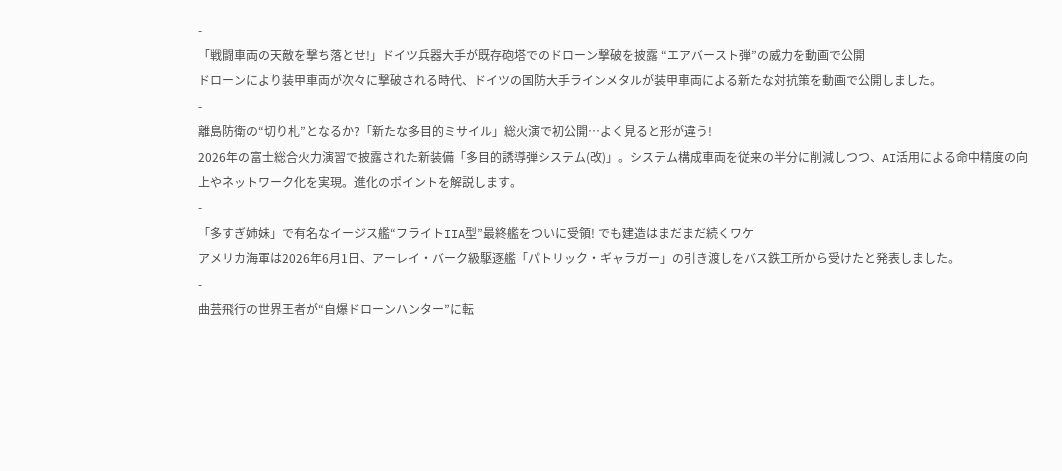-
「戦闘車両の天敵を撃ち落とせ!」ドイツ兵器大手が既存砲塔でのドローン撃破を披露 “エアバースト弾”の威力を動画で公開
ドローンにより装甲車両が次々に撃破される時代、ドイツの国防大手ラインメタルが装甲車両による新たな対抗策を動画で公開しました。
-
離島防衛の“切り札”となるか?「新たな多目的ミサイル」総火演で初公開…よく見ると形が違う!
2026年の富士総合火力演習で披露された新装備「多目的誘導弾システム(改)」。システム構成車両を従来の半分に削減しつつ、AI活用による命中精度の向上やネットワーク化を実現。進化のポイントを解説します。
-
「多すぎ姉妹」で有名なイージス艦“フライトIIA型”最終艦をついに受領! でも建造はまだまだ続くワケ
アメリカ海軍は2026年6月1日、アーレイ・バーク級駆逐艦「パトリック・ギャラガー」の引き渡しをバス鉄工所から受けたと発表しました。
-
曲芸飛行の世界王者が“自爆ドローンハンター”に転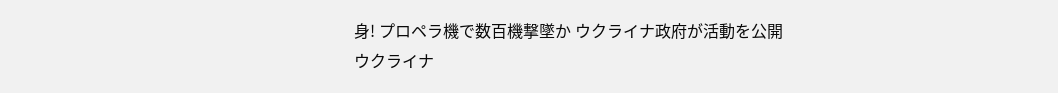身! プロペラ機で数百機撃墜か ウクライナ政府が活動を公開
ウクライナ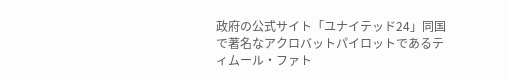政府の公式サイト「ユナイテッド24」同国で著名なアクロバットパイロットであるティムール・ファト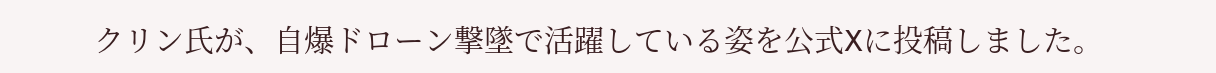クリン氏が、自爆ドローン撃墜で活躍している姿を公式Xに投稿しました。